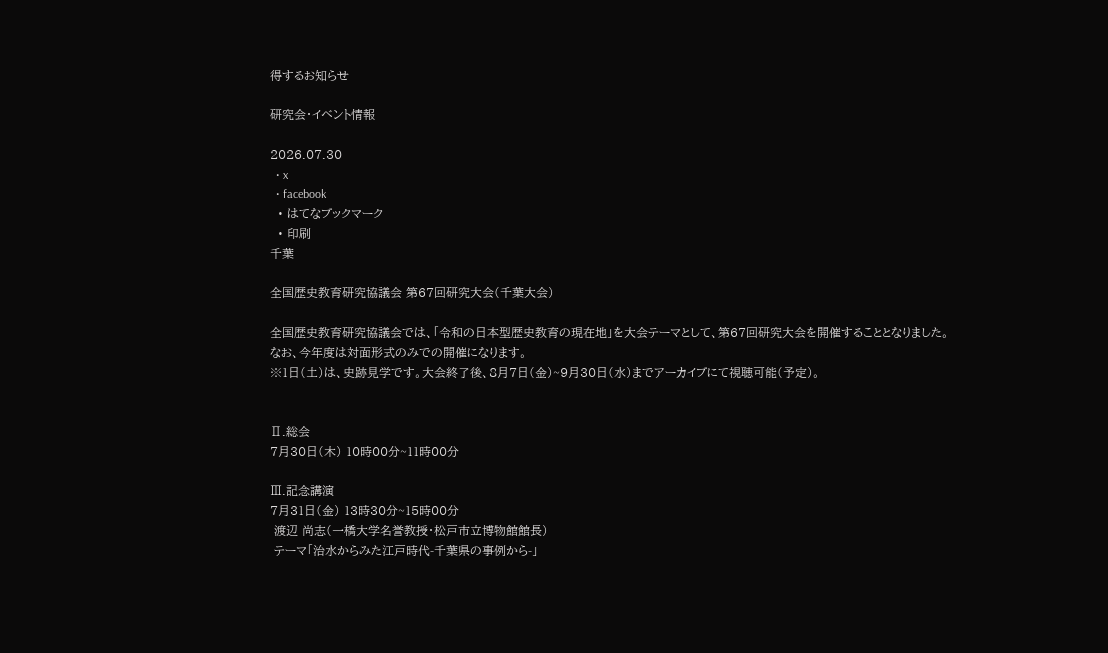得するお知らせ

研究会・イベント情報

2026.07.30
  • x
  • facebook
  • はてなブックマーク
  • 印刷
千葉

全国歴史教育研究協議会 第67回研究大会(千葉大会)

全国歴史教育研究協議会では、「令和の日本型歴史教育の現在地」を大会テーマとして、第67回研究大会を開催することとなりました。
なお、今年度は対面形式のみでの開催になります。
※1日(土)は、史跡見学です。大会終了後、8月7日(金)~9月30日(水)までアーカイブにて視聴可能(予定)。


Ⅱ.総会
7月30日(木) 10時00分~11時00分

Ⅲ.記念講演
7月31日(金) 13時30分~15時00分
 渡辺 尚志(一橋大学名誉教授・松戸市立博物館館長)
 テーマ「治水からみた江戸時代-千葉県の事例から-」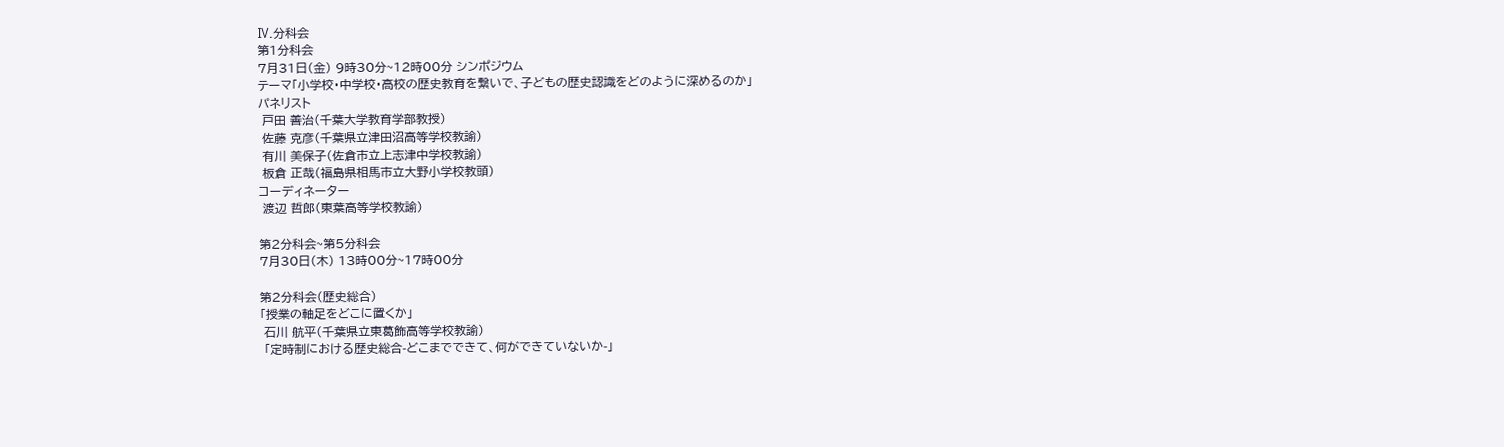Ⅳ.分科会
第1分科会
7月31日(金) 9時30分~12時00分 シンポジウム
テーマ「小学校・中学校・高校の歴史教育を繋いで、子どもの歴史認識をどのように深めるのか」
パネリスト
 戸田 善治(千葉大学教育学部教授)
 佐藤 克彦(千葉県立津田沼高等学校教諭)
 有川 美保子(佐倉市立上志津中学校教諭)
 板倉 正哉(福島県相馬市立大野小学校教頭)
コーディネーター
 渡辺 哲郎(東葉高等学校教諭)

第2分科会~第5分科会
7月30日(木) 13時00分~17時00分

第2分科会(歴史総合)
「授業の軸足をどこに置くか」
 石川 航平(千葉県立東葛飾高等学校教諭)
 「定時制における歴史総合-どこまでできて、何ができていないか-」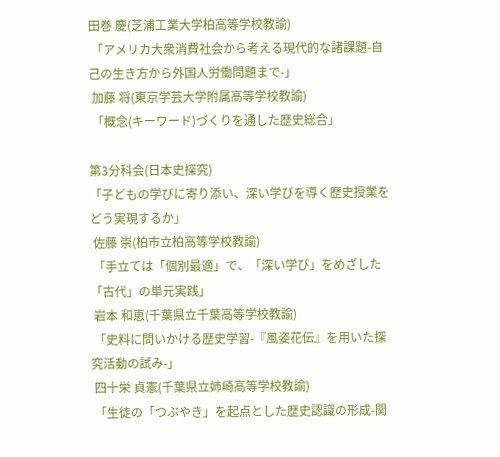田巻 慶(芝浦工業大学柏高等学校教諭)
 「アメリカ大衆消費社会から考える現代的な諸課題-自己の生き方から外国人労働問題まで-」
 加藤 将(東京学芸大学附属高等学校教諭)
 「概念(キーワード)づくりを通した歴史総合」

第3分科会(日本史探究)
「子どもの学びに寄り添い、深い学びを導く歴史授業をどう実現するか」
 佐藤 崇(柏市立柏高等学校教諭)
 「手立ては「個別最適」で、「深い学び」をめざした「古代」の単元実践」
 岩本 和恵(千葉県立千葉高等学校教諭)
 「史料に問いかける歴史学習-『風姿花伝』を用いた探究活動の試み-」
 四十栄 貞憲(千葉県立姉崎高等学校教諭)
 「生徒の「つぶやき」を起点とした歴史認識の形成-関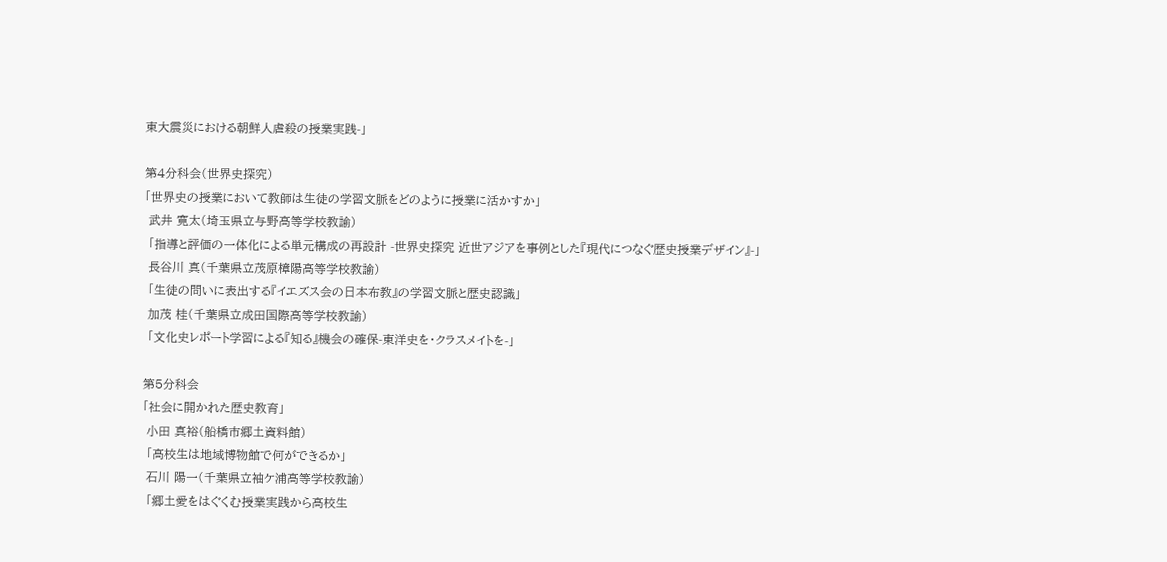東大震災における朝鮮人虐殺の授業実践-」

第4分科会(世界史探究)
「世界史の授業において教師は生徒の学習文脈をどのように授業に活かすか」
 武井 寛太(埼玉県立与野高等学校教諭)
 「指導と評価の一体化による単元構成の再設計 -世界史探究 近世アジアを事例とした『現代につなぐ歴史授業デザイン』-」
 長谷川 真(千葉県立茂原樟陽高等学校教諭)
 「生徒の問いに表出する『イエズス会の日本布教』の学習文脈と歴史認識」
 加茂 桂(千葉県立成田国際高等学校教諭)
 「文化史レポート学習による『知る』機会の確保-東洋史を・クラスメイトを-」

第5分科会
「社会に開かれた歴史教育」
 小田 真裕(船橋市郷土資料館)
 「高校生は地域博物館で何ができるか」
 石川 陽一(千葉県立袖ケ浦高等学校教諭)
 「郷土愛をはぐくむ授業実践から高校生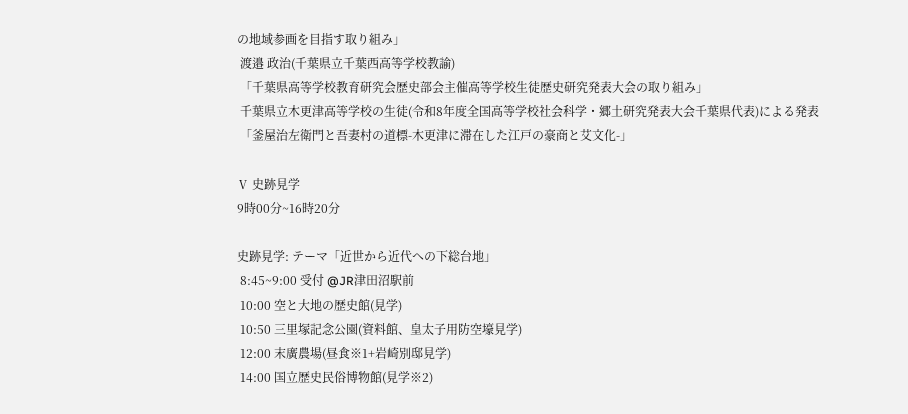の地域参画を目指す取り組み」
 渡邉 政治(千葉県立千葉西高等学校教諭)
 「千葉県高等学校教育研究会歴史部会主催高等学校生徒歴史研究発表大会の取り組み」
 千葉県立木更津高等学校の生徒(令和8年度全国高等学校社会科学・郷土研究発表大会千葉県代表)による発表
 「釜屋治左衛門と吾妻村の道標-木更津に滞在した江戸の豪商と艾文化-」

Ⅴ 史跡見学
9時00分~16時20分

史跡見学: テーマ「近世から近代への下総台地」
 8:45~9:00 受付 @JR津田沼駅前
 10:00 空と大地の歴史館(見学)
 10:50 三里塚記念公園(資料館、皇太子用防空壕見学)
 12:00 末廣農場(昼食※1+岩崎別邸見学)
 14:00 国立歴史民俗博物館(見学※2)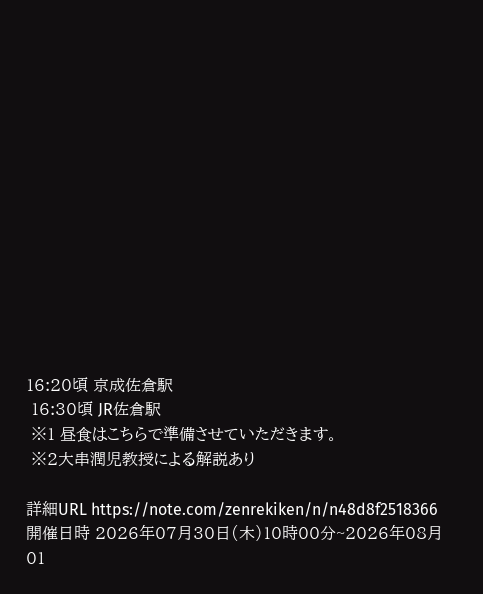16:20頃 京成佐倉駅
 16:30頃 JR佐倉駅
 ※1 昼食はこちらで準備させていただきます。
 ※2大串潤児教授による解説あり

詳細URL https://note.com/zenrekiken/n/n48d8f2518366
開催日時 2026年07月30日(木)10時00分~2026年08月01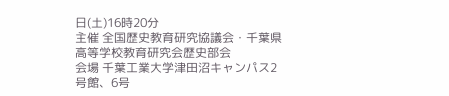日(土)16時20分
主催 全国歴史教育研究協議会・千葉県高等学校教育研究会歴史部会
会場 千葉工業大学津田沼キャンパス2号館、6号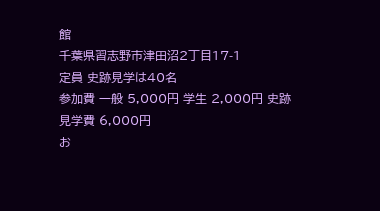館
千葉県習志野市津田沼2丁目17-1
定員 史跡見学は40名
参加費 一般 5,000円 学生 2,000円 史跡見学費 6,000円
お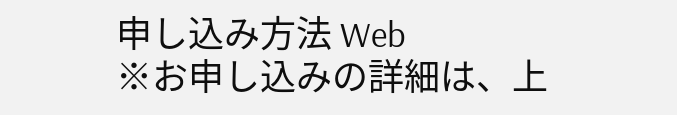申し込み方法 Web
※お申し込みの詳細は、上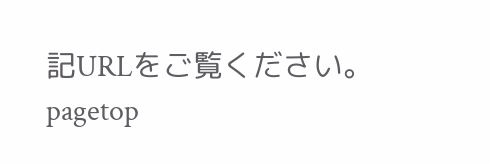記URLをご覧ください。
pagetop